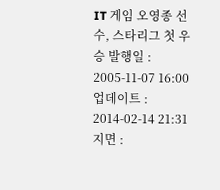IT 게임 오영종 선수, 스타리그 첫 우승 발행일 : 2005-11-07 16:00 업데이트 : 2014-02-14 21:31 지면 :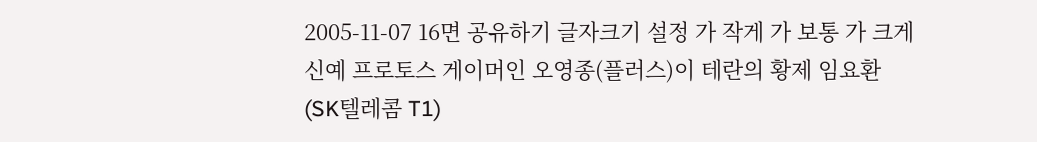2005-11-07 16면 공유하기 글자크기 설정 가 작게 가 보통 가 크게 신예 프로토스 게이머인 오영종(플러스)이 테란의 황제 임요환(SK텔레콤 T1)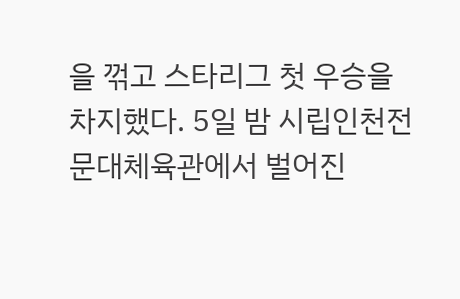을 꺾고 스타리그 첫 우승을 차지했다. 5일 밤 시립인천전문대체육관에서 벌어진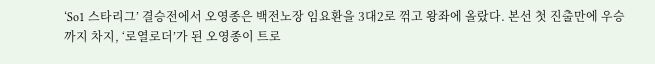‘So1 스타리그’ 결승전에서 오영종은 백전노장 임요환을 3대2로 꺾고 왕좌에 올랐다. 본선 첫 진출만에 우승까지 차지, ‘로열로더’가 된 오영종이 트로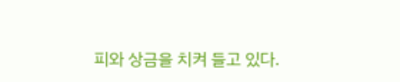피와 상금을 치켜 들고 있다.